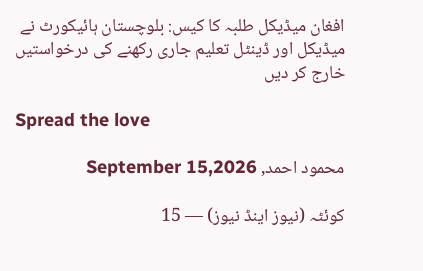افغان میڈیکل طلبہ کا کیس: بلوچستان ہائیکورٹ نے میڈیکل اور ڈینٹل تعلیم جاری رکھنے کی درخواستیں خارج کر دیں

Spread the love

محمود احمد, September 15,2026

کوئٹہ (نیوز اینڈ نیوز) — 15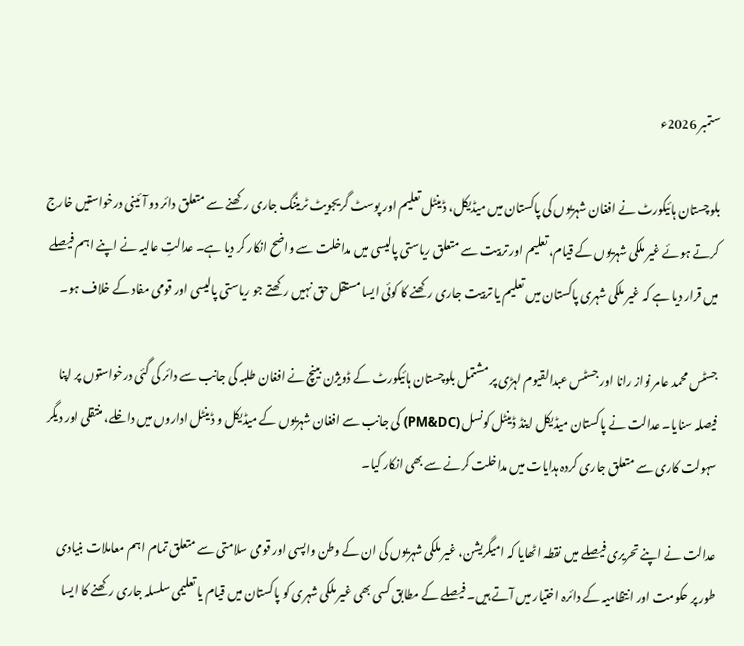ستمبر 2026ء

بلوچستان ہائیکورٹ نے افغان شہریوں کی پاکستان میں میڈیکل، ڈینٹل تعلیم اور پوسٹ گریجویٹ ٹریننگ جاری رکھنے سے متعلق دائر دو آئینی درخواستیں خارج کرتے ہوئے غیر ملکی شہریوں کے قیام، تعلیم اور تربیت سے متعلق ریاستی پالیسی میں مداخلت سے واضح انکار کر دیا ہے۔ عدالتِ عالیہ نے اپنے اہم فیصلے میں قرار دیا ہے کہ غیر ملکی شہری پاکستان میں تعلیم یا تربیت جاری رکھنے کا کوئی ایسا مستقل حق نہیں رکھتے جو ریاستی پالیسی اور قومی مفاد کے خلاف ہو۔

جسٹس محمد عامر نواز رانا اور جسٹس عبدالقیوم لہڑی پر مشتمل بلوچستان ہائیکورٹ کے ڈویژن بینچ نے افغان طلبہ کی جانب سے دائر کی گئی درخواستوں پر اپنا فیصلہ سنایا۔ عدالت نے پاکستان میڈیکل اینڈ ڈینٹل کونسل (PM&DC) کی جانب سے افغان شہریوں کے میڈیکل و ڈینٹل اداروں میں داخلے، منتقلی اور دیگر سہولت کاری سے متعلق جاری کردہ ہدایات میں مداخلت کرنے سے بھی انکار کیا۔

عدالت نے اپنے تحریری فیصلے میں نقطہ اٹھایا کہ امیگریشن، غیر ملکی شہریوں کی ان کے وطن واپسی اور قومی سلامتی سے متعلق تمام اہم معاملات بنیادی طور پر حکومت اور انتظامیہ کے دائرہ اختیار میں آتے ہیں۔ فیصلے کے مطابق کسی بھی غیر ملکی شہری کو پاکستان میں قیام یا تعلیمی سلسلہ جاری رکھنے کا ایسا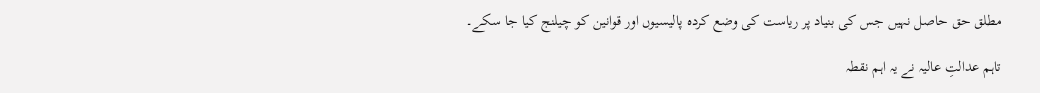مطلق حق حاصل نہیں جس کی بنیاد پر ریاست کی وضع کردہ پالیسیوں اور قوانین کو چیلنج کیا جا سکے۔

تاہم عدالتِ عالیہ نے یہ اہم نقطہ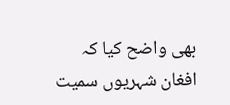بھی واضح کیا کہ افغان شہریوں سمیت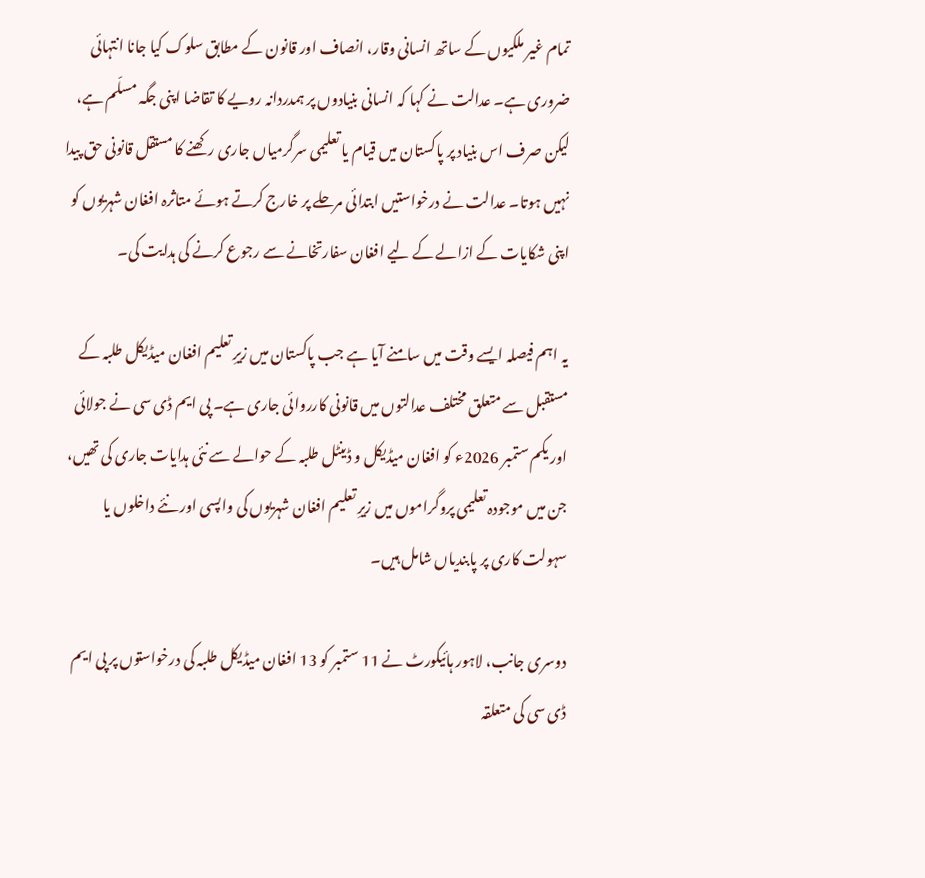تمام غیر ملکیوں کے ساتھ انسانی وقار، انصاف اور قانون کے مطابق سلوک کیا جانا انتہائی ضروری ہے۔ عدالت نے کہا کہ انسانی بنیادوں پر ہمدردانہ رویے کا تقاضا اپنی جگہ مسلّم ہے، لیکن صرف اس بنیاد پر پاکستان میں قیام یا تعلیمی سرگرمیاں جاری رکھنے کا مستقل قانونی حق پیدا نہیں ہوتا۔ عدالت نے درخواستیں ابتدائی مرحلے پر خارج کرتے ہوئے متاثرہ افغان شہریوں کو اپنی شکایات کے ازالے کے لیے افغان سفارتخانے سے رجوع کرنے کی ہدایت کی۔

یہ اہم فیصلہ ایسے وقت میں سامنے آیا ہے جب پاکستان میں زیرِ تعلیم افغان میڈیکل طلبہ کے مستقبل سے متعلق مختلف عدالتوں میں قانونی کارروائی جاری ہے۔ پی ایم ڈی سی نے جولائی اور یکم ستمبر 2026ء کو افغان میڈیکل و ڈینٹل طلبہ کے حوالے سے نئی ہدایات جاری کی تھیں، جن میں موجودہ تعلیمی پروگراموں میں زیرِ تعلیم افغان شہریوں کی واپسی اور نئے داخلوں یا سہولت کاری پر پابندیاں شامل ہیں۔

دوسری جانب، لاہور ہائیکورٹ نے 11 ستمبر کو 13 افغان میڈیکل طلبہ کی درخواستوں پر پی ایم ڈی سی کی متعلقہ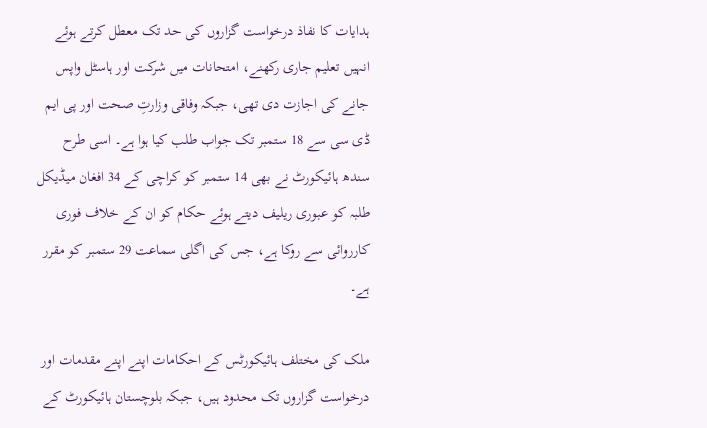ہدایات کا نفاذ درخواست گزاروں کی حد تک معطل کرتے ہوئے انہیں تعلیم جاری رکھنے، امتحانات میں شرکت اور ہاسٹل واپس جانے کی اجازت دی تھی، جبکہ وفاقی وزارتِ صحت اور پی ایم ڈی سی سے 18 ستمبر تک جواب طلب کیا ہوا ہے۔ اسی طرح سندھ ہائیکورٹ نے بھی 14 ستمبر کو کراچی کے 34 افغان میڈیکل طلبہ کو عبوری ریلیف دیتے ہوئے حکام کو ان کے خلاف فوری کارروائی سے روکا ہے، جس کی اگلی سماعت 29 ستمبر کو مقرر ہے۔

ملک کی مختلف ہائیکورٹس کے احکامات اپنے اپنے مقدمات اور درخواست گزاروں تک محدود ہیں، جبکہ بلوچستان ہائیکورٹ کے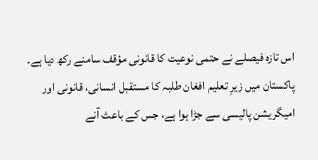اس تازہ فیصلے نے حتمی نوعیت کا قانونی مؤقف سامنے رکھ دیا ہے۔ پاکستان میں زیرِ تعلیم افغان طلبہ کا مستقبل انسانی، قانونی اور امیگریشن پالیسی سے جڑا ہوا ہے، جس کے باعث آنے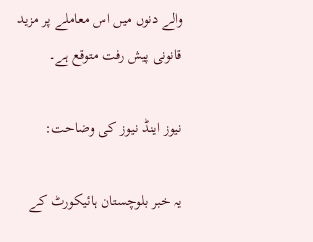والے دنوں میں اس معاملے پر مزید قانونی پیش رفت متوقع ہے۔

نیوز اینڈ نیوز کی وضاحت:

یہ خبر بلوچستان ہائیکورٹ کے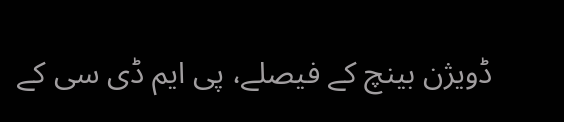ڈویژن بینچ کے فیصلے، پی ایم ڈی سی کے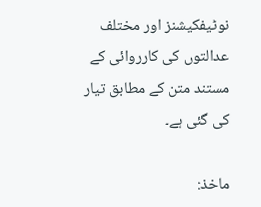نوٹیفکیشنز اور مختلف عدالتوں کی کارروائی کے مستند متن کے مطابق تیار کی گئی ہے۔

ماخذ: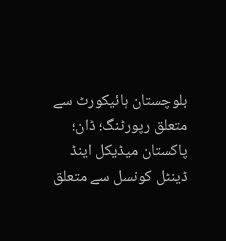بلوچستان ہائیکورٹ سے متعلق رپورٹنگ؛ ڈان؛ پاکستان میڈیکل اینڈ ڈینٹل کونسل سے متعلق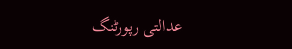عدالتی رپورٹنگ